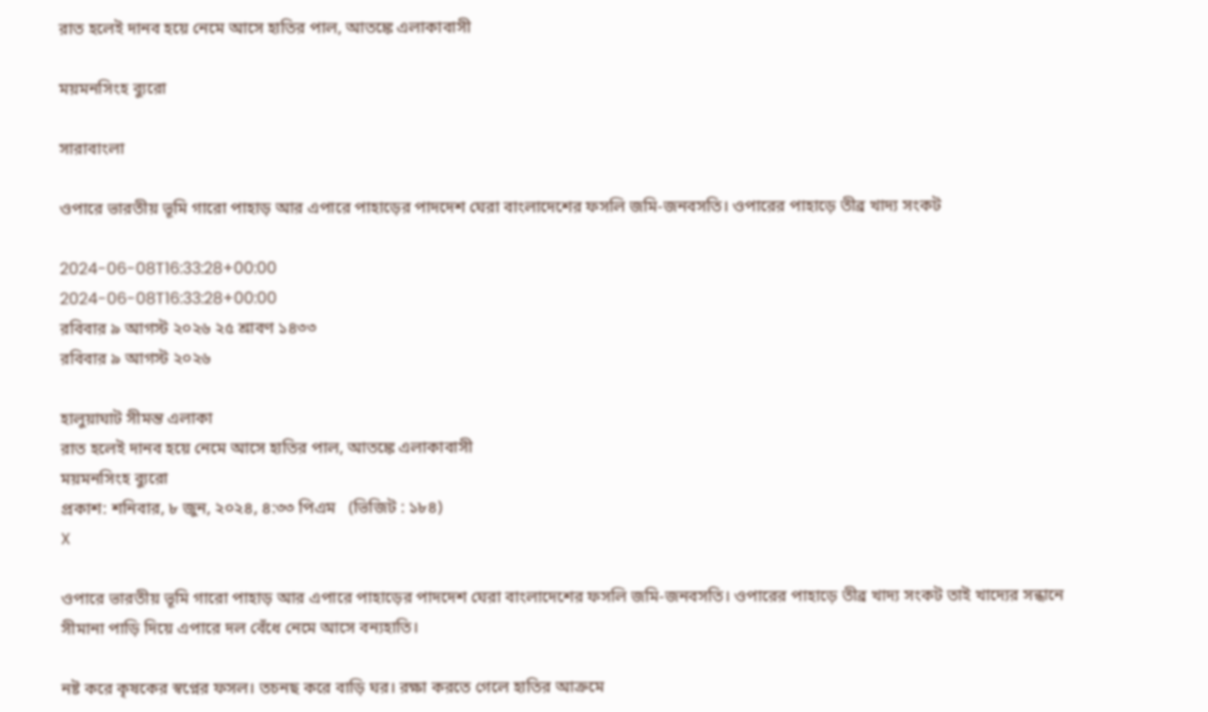রাত হলেই দানব হয়ে নেমে আসে হাতির পাল, আতঙ্কে এলাকাবাসী

ময়মনসিংহ ব্যুরো

সারাবাংলা

ওপারে ভারতীয় ভূমি গারো পাহাড় আর এপারে পাহাড়ের পাদদেশ ঘেরা বাংলাদেশের ফসলি জমি-জনবসতি। ওপারের পাহাড়ে তীব্র খাদ্য সংকট

2024-06-08T16:33:28+00:00
2024-06-08T16:33:28+00:00
রবিবার ৯ আগস্ট ২০২৬ ২৫ শ্রাবণ ১৪৩৩
রবিবার ৯ আগস্ট ২০২৬

হালুয়াঘাট সীমন্ত এলাকা
রাত হলেই দানব হয়ে নেমে আসে হাতির পাল, আতঙ্কে এলাকাবাসী
ময়মনসিংহ ব্যুরো
প্রকাশ: শনিবার, ৮ জুন, ২০২৪, ৪:৩৩ পিএম   (ভিজিট : ১৮৪)
X

ওপারে ভারতীয় ভূমি গারো পাহাড় আর এপারে পাহাড়ের পাদদেশ ঘেরা বাংলাদেশের ফসলি জমি-জনবসতি। ওপারের পাহাড়ে তীব্র খাদ্য সংকট তাই খাদ্যের সন্ধানে সীমানা পাড়ি দিয়ে এপারে দল বেঁধে নেমে আসে বন্যহাতি।

নষ্ট করে কৃষকের স্বপ্নের ফসল। তচনছ করে বাড়ি ঘর। রক্ষা করতে গেলে হাতির আক্রমে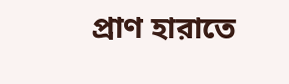প্রাণ হারাতে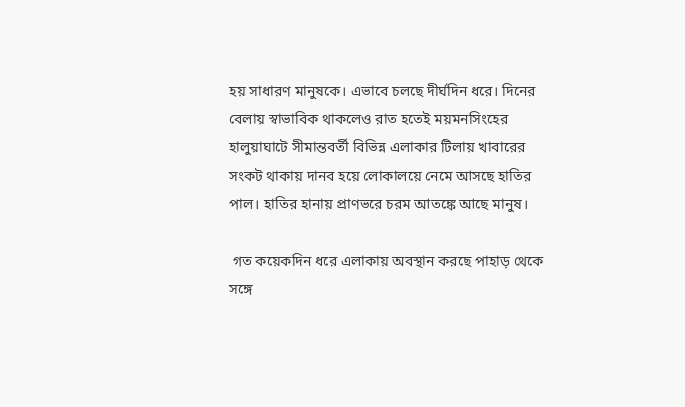হয় সাধারণ মানুষকে। এভাবে চলছে দীর্ঘদিন ধরে। দিনের বেলায় স্বাভাবিক থাকলেও রাত হতেই ময়মনসিংহের হালুয়াঘাটে সীমান্তবর্তী বিভিন্ন এলাকার টিলায় খাবারের সংকট থাকায় দানব হয়ে লোকালয়ে নেমে আসছে হাতির পাল। হাতির হানায় প্রাণভরে চরম আতঙ্কে আছে মানুষ।

 গত কয়েকদিন ধরে এলাকায় অবস্থান করছে পাহাড় থেকে সঙ্গে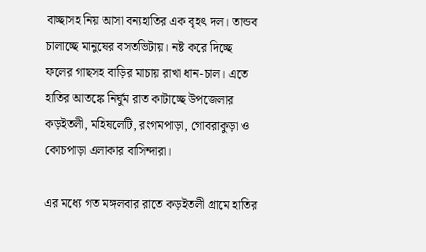বাচ্ছাসহ নিয় আসা বন্যহাতির এক বৃহৎ দল। তান্ডব চালাচ্ছে মানুষের বসতভিটায়। নষ্ট করে দিচ্ছে ফলের গাছসহ বাড়ির মাচায় রাখা ধান-চাল। এতে হাতির আতঙ্কে নির্ঘুম রাত কাটাচ্ছে উপজেলার কড়ইতলী, মহিষলেটি, রংগমপাড়া, গোবরাকুড়া ও কোচপাড়া এলাকার বাসিন্দারা।

এর মধ্যে গত মঙ্গলবার রাতে কড়ইতলী গ্রামে হাতির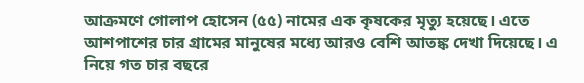আক্রমণে গোলাপ হোসেন (৫৫) নামের এক কৃষকের মৃত্যু হয়েছে। এতে আশপাশের চার গ্রামের মানুষের মধ্যে আরও বেশি আতঙ্ক দেখা দিয়েছে। এ নিয়ে গত চার বছরে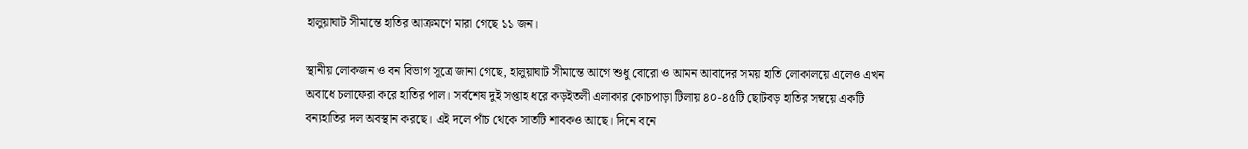হালুয়াঘাট সীমান্তে হাতির আক্রমণে মারা গেছে ১১ জন।

স্থানীয় লোকজন ও বন বিভাগ সূত্রে জানা গেছে, হালুয়াঘাট সীমান্তে আগে শুধু বোরো ও আমন আবাদের সময় হাতি লোকালয়ে এলেও এখন অবাধে চলাফেরা করে হাতির পাল। সর্বশেষ দুই সপ্তাহ ধরে কড়ইতলী এলাকার কোচপাড়া টিলায় ৪০-৪৫টি ছোটবড় হাতির সম্বয়ে একটি বন্যহাতির দল অবস্থান করছে। এই দলে পাঁচ থেকে সাতটি শাবকও আছে। দিনে বনে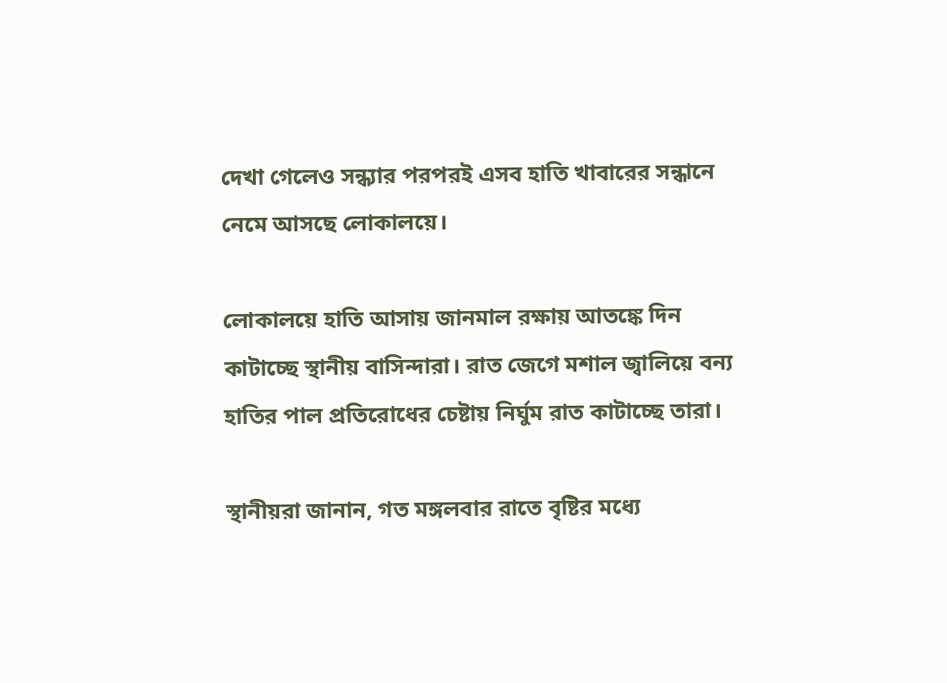দেখা গেলেও সন্ধ্যার পরপরই এসব হাতি খাবারের সন্ধানে নেমে আসছে লোকালয়ে।

লোকালয়ে হাতি আসায় জানমাল রক্ষায় আতঙ্কে দিন কাটাচ্ছে স্থানীয় বাসিন্দারা। রাত জেগে মশাল জ্বালিয়ে বন্য হাতির পাল প্রতিরোধের চেষ্টায় নির্ঘুম রাত কাটাচ্ছে তারা।

স্থানীয়রা জানান, গত মঙ্গলবার রাতে বৃষ্টির মধ্যে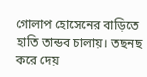গোলাপ হোসেনের বাড়িতে হাতি তান্ডব চালায়। তছনছ করে দেয়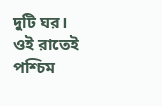দুটি ঘর। ওই রাতেই পশ্চিম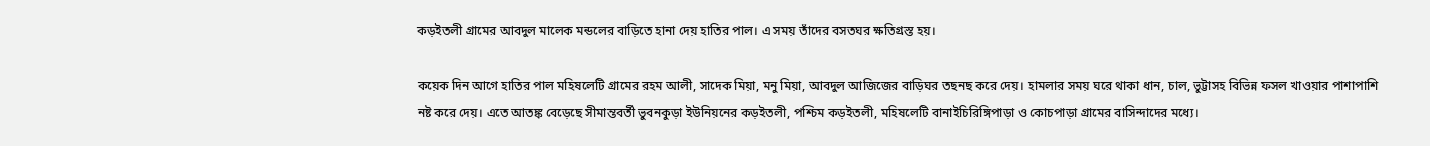কড়ইতলী গ্রামের আবদুল মালেক মন্ডলের বাড়িতে হানা দেয় হাতির পাল। এ সময় তাঁদের বসতঘর ক্ষতিগ্রস্ত হয়।

কয়েক দিন আগে হাতির পাল মহিষলেটি গ্রামের রহম আলী, সাদেক মিয়া, মনু মিয়া, আবদুল আজিজের বাড়িঘর তছনছ করে দেয়। হামলার সময় ঘরে থাকা ধান, চাল, ভুট্টাসহ বিভিন্ন ফসল খাওয়ার পাশাপাশি নষ্ট করে দেয়। এতে আতঙ্ক বেড়েছে সীমান্তবর্তী ভুবনকুড়া ইউনিয়নের কড়ইতলী, পশ্চিম কড়ইতলী, মহিষলেটি বানাইচিরিঙ্গিপাড়া ও কোচপাড়া গ্রামের বাসিন্দাদের মধ্যে।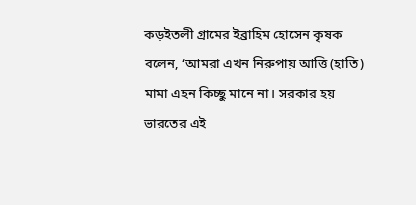কড়ইতলী গ্রামের ইব্রাহিম হোসেন কৃষক বলেন, ‘আমরা এখন নিরুপায় আত্তি (হাতি) মামা এহন কিচ্ছু মানে না। সরকার হয় ভারতের এই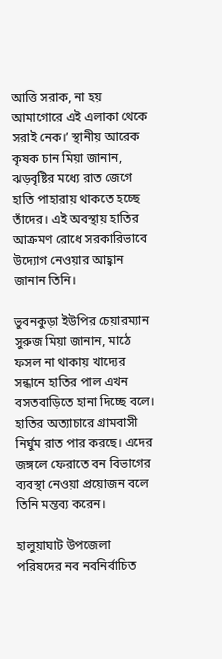আত্তি সরাক, না হয় আমাগোরে এই এলাকা থেকে সরাই নেক।’ স্থানীয় আরেক কৃষক চান মিয়া জানান, ঝড়বৃষ্টির মধ্যে রাত জেগে হাতি পাহারায় থাকতে হচ্ছে তাঁদের। এই অবস্থায় হাতির আক্রমণ রোধে সরকারিভাবে উদ্যোগ নেওয়ার আহ্বান জানান তিনি।

ভুবনকুড়া ইউপির চেয়ারম্যান সুরুজ মিয়া জানান, মাঠে ফসল না থাকায় খাদ্যের সন্ধানে হাতির পাল এখন বসতবাড়িতে হানা দিচ্ছে বলে। হাতির অত্যাচারে গ্রামবাসী নির্ঘুম রাত পার করছে। এদের জঙ্গলে ফেরাতে বন বিভাগের ব্যবস্থা নেওয়া প্রয়োজন বলে তিনি মন্তব্য করেন।

হালুয়াঘাট উপজেলা পরিষদের নব নবনির্বাচিত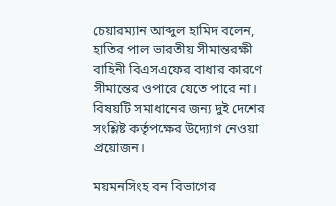চেয়ারম্যান আব্দুল হামিদ বলেন, হাতির পাল ভারতীয় সীমান্তরক্ষী বাহিনী বিএসএফের বাধার কারণে সীমান্তের ওপারে যেতে পারে না। বিষয়টি সমাধানের জন্য দুই দেশের সংশ্লিষ্ট কর্তৃপক্ষের উদ্যোগ নেওয়া প্রয়োজন।

ময়মনসিংহ বন বিভাগের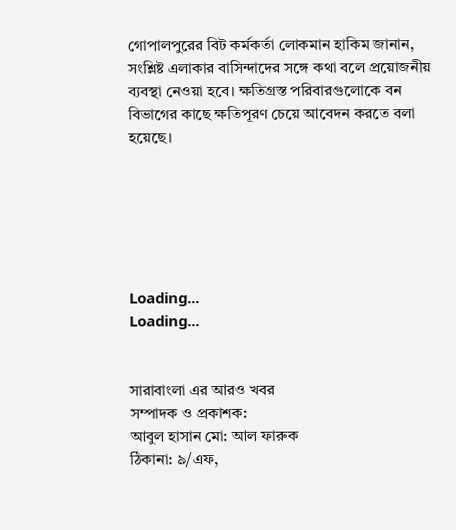গোপালপুরের বিট কর্মকর্তা লোকমান হাকিম জানান, সংশ্লিষ্ট এলাকার বাসিন্দাদের সঙ্গে কথা বলে প্রয়োজনীয় ব্যবস্থা নেওয়া হবে। ক্ষতিগ্রস্ত পরিবারগুলোকে বন বিভাগের কাছে ক্ষতিপূরণ চেয়ে আবেদন করতে বলা হয়েছে।






Loading...
Loading...


সারাবাংলা এর আরও খবর
সম্পাদক ও প্রকাশক:
আবুল হাসান মো: আল ফারুক
ঠিকানা: ৯/এফ,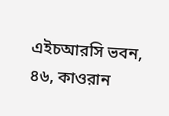এইচআরসি ভবন, ৪৬, কাওরান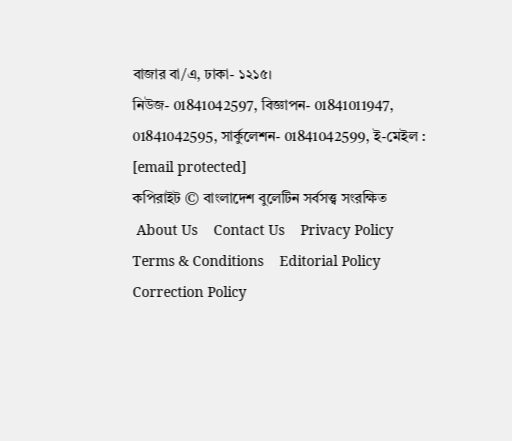বাজার বা/এ, ঢাকা- ১২১৫।
নিউজ- 01841042597, বিজ্ঞাপন- 01841011947, 01841042595, সার্কুলেশন- 01841042599, ই-মেইল : [email protected]
কপিরাইট © বাংলাদেশ বুলেটিন সর্বসত্ত্ব সংরক্ষিত
 About Us    Contact Us    Privacy Policy    Terms & Conditions    Editorial Policy    Correction Policy